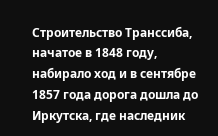Строительство Транссиба, начатое в 1848 году, набирало ход и в сентябре 1857 года дорога дошла до Иркутска, где наследник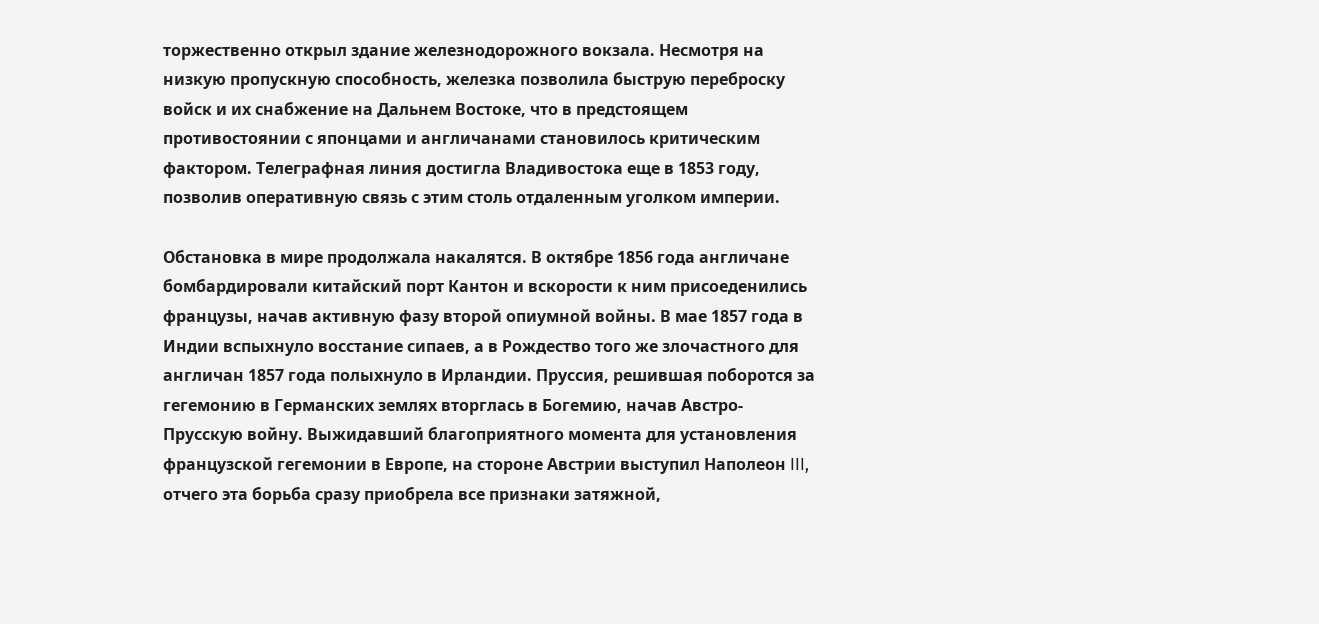торжественно открыл здание железнодорожного вокзала. Несмотря на низкую пропускную способность, железка позволила быструю переброску войск и их снабжение на Дальнем Востоке, что в предстоящем противостоянии с японцами и англичанами становилось критическим фактором. Телеграфная линия достигла Владивостока еще в 1853 году, позволив оперативную связь с этим столь отдаленным уголком империи.

Обстановка в мире продолжала накалятся. В октябре 1856 года англичане бомбардировали китайский порт Кантон и вскорости к ним присоеденились французы, начав активную фазу второй опиумной войны. В мае 1857 года в Индии вспыхнуло восстание сипаев, а в Рождество того же злочастного для англичан 1857 года полыхнуло в Ирландии. Пруссия, решившая поборотся за гегемонию в Германских землях вторглась в Богемию, начав Австро-Прусскую войну. Выжидавший благоприятного момента для установления французской гегемонии в Европе, на стороне Австрии выступил Наполеон III, отчего эта борьба сразу приобрела все признаки затяжной,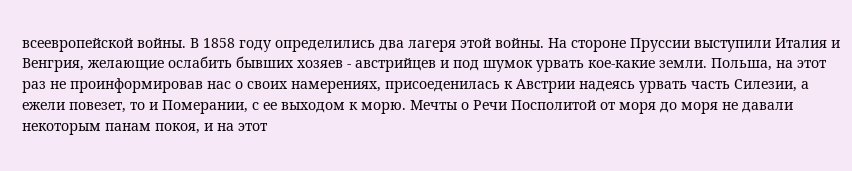всеевропейской войны. В 1858 году определились два лагеря этой войны. На стороне Пруссии выступили Италия и Венгрия, желающие ослабить бывших хозяев - австрийцев и под шумок урвать кое-какие земли. Польша, на этот раз не проинформировав нас о своих намерениях, присоеденилась к Австрии надеясь урвать часть Силезии, а ежели повезет, то и Померании, с ее выходом к морю. Мечты о Речи Посполитой от моря до моря не давали некоторым панам покоя, и на этот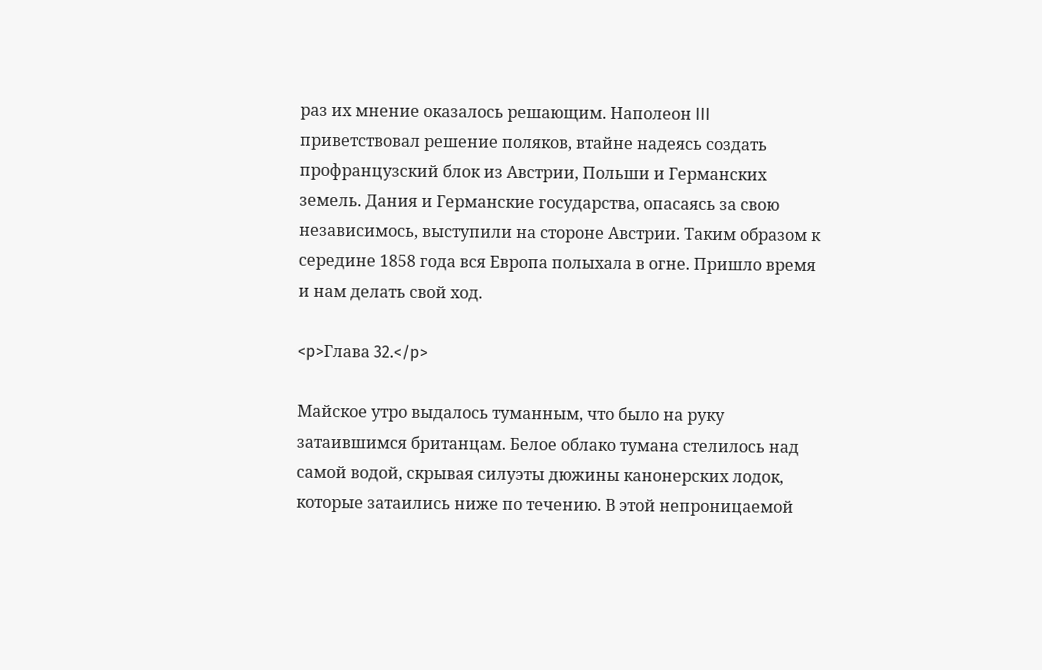раз их мнение оказалось решающим. Наполеон III приветствовал решение поляков, втайне надеясь создать профранцузский блок из Австрии, Польши и Германских земель. Дания и Германские государства, опасаясь за свою независимось, выступили на стороне Австрии. Таким образом к середине 1858 года вся Европа полыхала в огне. Пришло время и нам делать свой ход.

<p>Глава 32.</p>

Майское утро выдалось туманным, что было на руку затаившимся британцам. Белое облако тумана стелилось над самой водой, скрывая силуэты дюжины канонерских лодок, которые затаились ниже по течению. В этой непроницаемой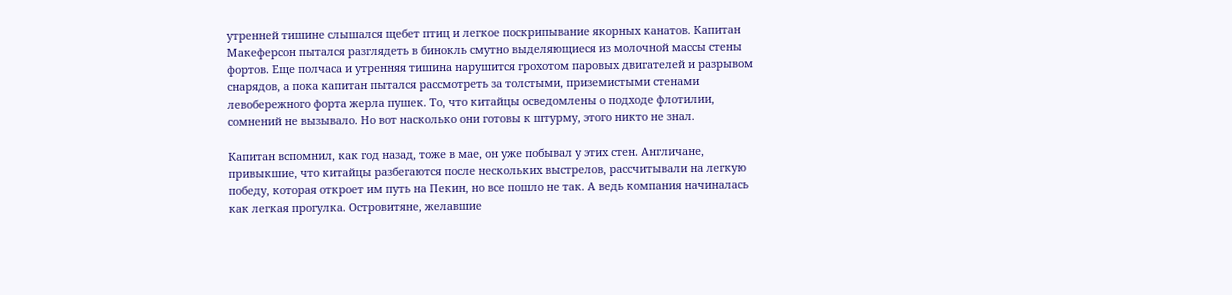утренней тишине слышался щебет птиц и легкое поскрипывание якорных канатов. Капитан Макеферсон пытался разглядеть в бинокль смутно выделяющиеся из молочной массы стены фортов. Еще полчаса и утренняя тишина нарушится грохотом паровых двигателей и разрывом снарядов, а пока капитан пытался рассмотреть за толстыми, приземистыми стенами левобережного форта жерла пушек. То, что китайцы осведомлены о подходе флотилии, сомнений не вызывало. Но вот насколько они готовы к штурму, этого никто не знал.

Капитан вспомнил, как год назад, тоже в мае, он уже побывал у этих стен. Англичане, привыкшие, что китайцы разбегаются после нескольких выстрелов, рассчитывали на легкую победу, которая откроет им путь на Пекин, но все пошло не так. А ведь компания начиналась как легкая прогулка. Островитяне, желавшие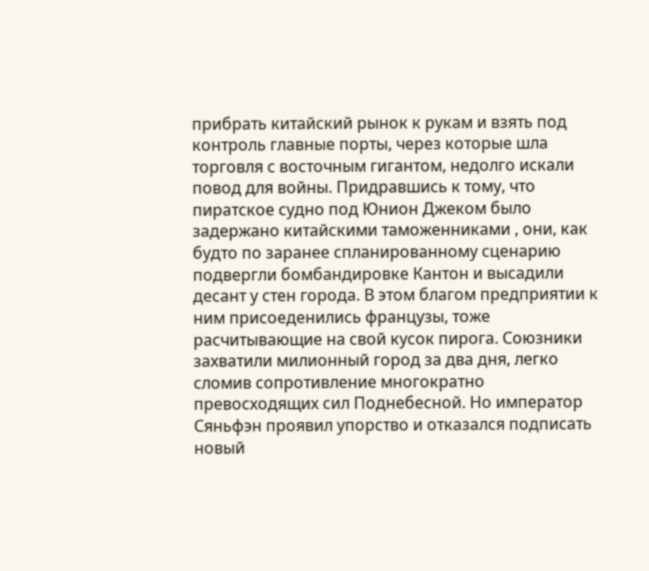прибрать китайский рынок к рукам и взять под контроль главные порты, через которые шла торговля с восточным гигантом, недолго искали повод для войны. Придравшись к тому, что пиратское судно под Юнион Джеком было задержано китайскими таможенниками , они, как будто по заранее спланированному сценарию подвергли бомбандировке Кантон и высадили десант у стен города. В этом благом предприятии к ним присоеденились французы, тоже расчитывающие на свой кусок пирога. Союзники захватили милионный город за два дня, легко сломив сопротивление многократно превосходящих сил Поднебесной. Но император Сяньфэн проявил упорство и отказался подписать новый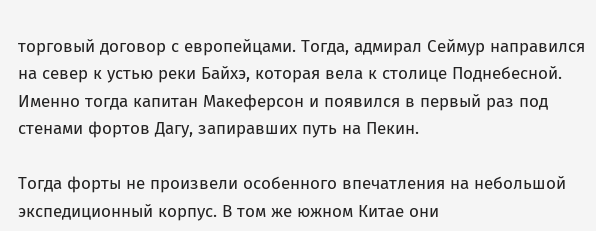торговый договор с европейцами. Тогда, адмирал Сеймур направился на север к устью реки Байхэ, которая вела к столице Поднебесной. Именно тогда капитан Макеферсон и появился в первый раз под стенами фортов Дагу, запиравших путь на Пекин.

Тогда форты не произвели особенного впечатления на небольшой экспедиционный корпус. В том же южном Китае они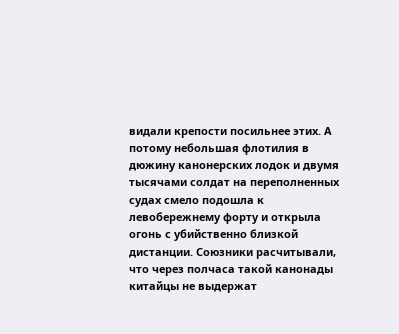видали крепости посильнее этих. А потому небольшая флотилия в дюжину канонерских лодок и двумя тысячами солдат на переполненных судах смело подошла к левобережнему форту и открыла огонь с убийственно близкой дистанции. Союзники расчитывали, что через полчаса такой канонады китайцы не выдержат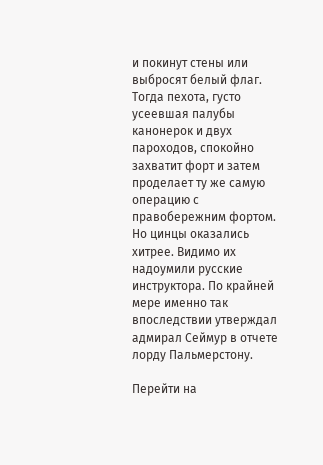и покинут стены или выбросят белый флаг. Тогда пехота, густо усеевшая палубы канонерок и двух пароходов, спокойно захватит форт и затем проделает ту же самую операцию с правобережним фортом. Но цинцы оказались хитрее. Видимо их надоумили русские инструктора. По крайней мере именно так впоследствии утверждал адмирал Сеймур в отчете лорду Пальмерстону.

Перейти на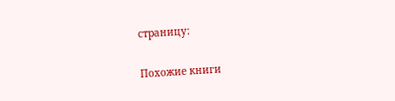страницу:

Похожие книги